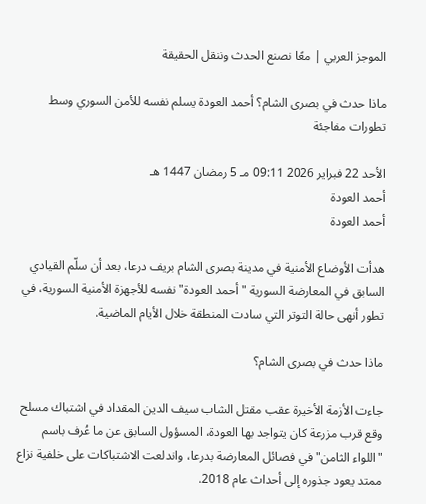الموجز العربي | معًا نصنع الحدث وننقل الحقيقة

ماذا حدث في بصرى الشام؟ أحمد العودة يسلم نفسه للأمن السوري وسط تطورات مفاجئة

الأحد 22 فبراير 2026 09:11 مـ 5 رمضان 1447 هـ
أحمد العودة
أحمد العودة

هدأت الأوضاع الأمنية في مدينة بصرى الشام بريف درعا، بعد أن سلّم القيادي السابق في المعارضة السورية "أحمد العودة" نفسه للأجهزة الأمنية السورية، في تطور أنهى حالة التوتر التي سادت المنطقة خلال الأيام الماضية.

ماذا حدث في بصرى الشام؟

جاءت الأزمة الأخيرة عقب مقتل الشاب سيف الدين المقداد في اشتباك مسلح وقع قرب مزرعة كان يتواجد بها العودة، المسؤول السابق عن ما عُرف باسم "اللواء الثامن" في فصائل المعارضة بدرعا، واندلعت الاشتباكات على خلفية نزاع ممتد يعود جذوره إلى أحداث عام 2018.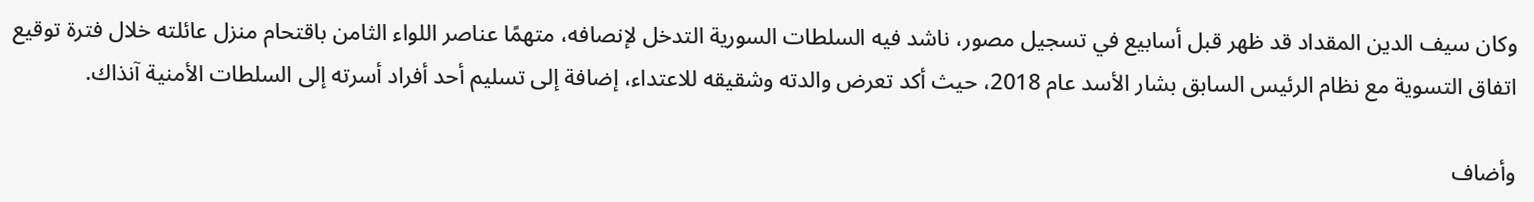وكان سيف الدين المقداد قد ظهر قبل أسابيع في تسجيل مصور، ناشد فيه السلطات السورية التدخل لإنصافه، متهمًا عناصر اللواء الثامن باقتحام منزل عائلته خلال فترة توقيع اتفاق التسوية مع نظام الرئيس السابق بشار الأسد عام 2018، حيث أكد تعرض والدته وشقيقه للاعتداء، إضافة إلى تسليم أحد أفراد أسرته إلى السلطات الأمنية آنذاك.

وأضاف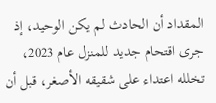المقداد أن الحادث لم يكن الوحيد، إذ جرى اقتحام جديد للمنزل عام 2023، تخلله اعتداء على شقيقه الأصغر، قبل أن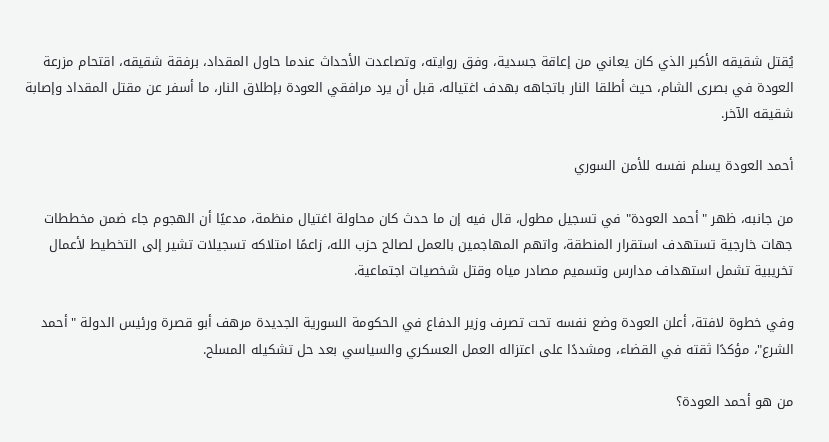يُقتل شقيقه الأكبر الذي كان يعاني من إعاقة جسدية، وفق روايته، وتصاعدت الأحداث عندما حاول المقداد، برفقة شقيقه، اقتحام مزرعة العودة في بصرى الشام، حيث أطلقا النار باتجاهه بهدف اغتياله، قبل أن يرد مرافقي العودة بإطلاق النار، ما أسفر عن مقتل المقداد وإصابة شقيقه الآخر.

أحمد العودة يسلم نفسه للأمن السوري

من جانبه، ظهر "أحمد العودة" في تسجيل مطول، قال فيه إن ما حدث كان محاولة اغتيال منظمة، مدعيًا أن الهجوم جاء ضمن مخططات جهات خارجية تستهدف استقرار المنطقة، واتهم المهاجمين بالعمل لصالح حزب الله، زاعمًا امتلاكه تسجيلات تشير إلى التخطيط لأعمال تخريبية تشمل استهداف مدارس وتسميم مصادر مياه وقتل شخصيات اجتماعية.

وفي خطوة لافتة، أعلن العودة وضع نفسه تحت تصرف وزير الدفاع في الحكومة السورية الجديدة مرهف أبو قصرة ورئيس الدولة "أحمد الشرع"، مؤكدًا ثقته في القضاء، ومشددًا على اعتزاله العمل العسكري والسياسي بعد حل تشكيله المسلح.

من هو أحمد العودة؟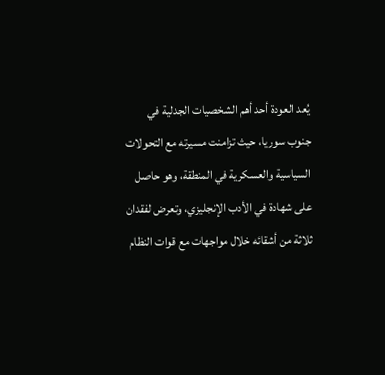يُعد العودة أحد أهم الشخصيات الجدلية في جنوب سوريا، حيث تزامنت مسيرته مع التحولات السياسية والعسكرية في المنطقة، وهو حاصل على شهادة في الأدب الإنجليزي، وتعرض لفقدان ثلاثة من أشقائه خلال مواجهات مع قوات النظام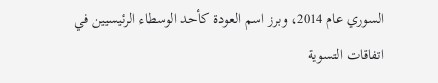السوري عام 2014، وبرز اسم العودة كأحد الوسطاء الرئيسيين في اتفاقات التسوية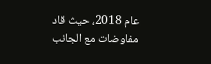عام 2018، حيث قاد مفاوضات مع الجانب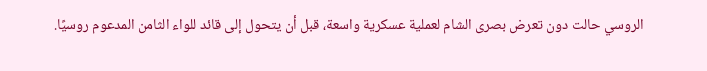الروسي حالت دون تعرض بصرى الشام لعملية عسكرية واسعة، قبل أن يتحول إلى قائد للواء الثامن المدعوم روسيًا.